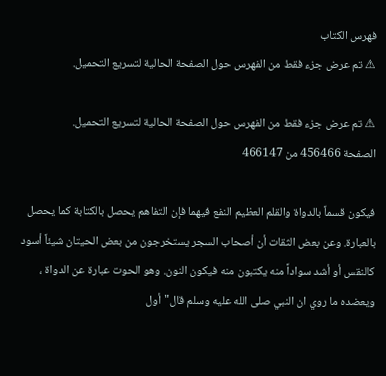فهرس الكتاب
⚠ تم عرض جزء فقط من الفهرس حول الصفحة الحالية لتسريع التحميل.

⚠ تم عرض جزء فقط من الفهرس حول الصفحة الحالية لتسريع التحميل.
الصفحة 456466 من 466147

فيكون قسماً بالدواة والقلم العظيم النفع فيهما فإن التفاهم يحصل بالكتابة كما يحصل بالعبارة. وعن بعض الثقات أن أصحاب السجر يستخرجون من بعض الحيتان شيئاً أسود كالنقس أو أشد سواداً منه يكتبون منه فيكون النون. وهو الحوت عبارة عن الدواة ، ويعضده ما روي ان النبي صلى الله عليه وسلم قال"أول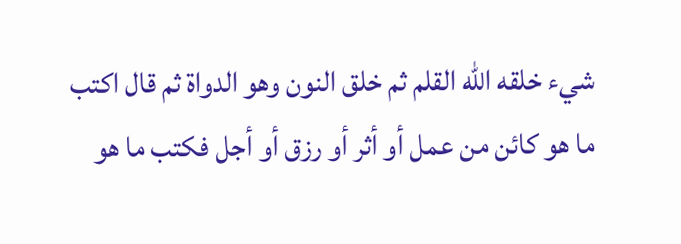شيء خلقه الله القلم ثم خلق النون وهو الدواة ثم قال اكتب ما هو كائن من عمل أو أثر أو رزق أو أجل فكتب ما هو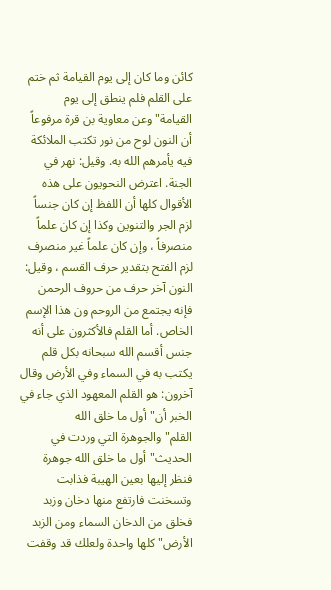كائن وما كان إلى يوم القيامة ثم ختم على القلم فلم ينطق إلى يوم القيامة"وعن معاوية بن قرة مرفوعاً أن النون لوح من نور تكتب الملائكة فيه يأمرهم الله به. وقيل: نهر في الجنة. اعترض النحويون على هذه الأقوال كلها أن اللفظ إن كان جنساً لزم الجر والتنوين وكذا إن كان علماً منصرفاً ، وإن كان علماً غير منصرف لزم الفتح بتقدير حرف القسم ، وقيل: النون آخر حرف من حروف الرحمن فإنه يجتمع من الروحم ون هذا الإسم الخاص. أما القلم فالأكثرون على أنه جنس أقسم الله سبحانه بكل قلم يكتب به في السماء وفي الأرض وقال آخرون: هو القلم المعهود الذي جاء في الخبر أن"أول ما خلق الله القلم"والجوهرة التي وردت في الحديث"أول ما خلق الله جوهرة فنظر إليها بعين الهيبة فذابت وتسخنت فارتفع منها دخان وزبد فخلق من الدخان السماء ومن الزبد الأرض"كلها واحدة ولعلك قد وقفت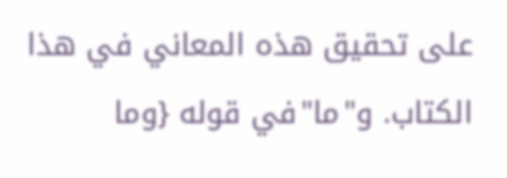على تحقيق هذه المعاني في هذا الكتاب. و"ما"في قوله {وما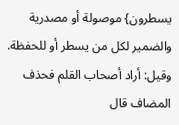يسطرون} موصولة أو مصدرية والضمير لكل من يسطر أو للحفظة. وقيل: أراد أصحاب القلم فحذف المضاف قال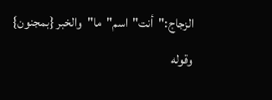الزجاج:"أنت"اسم"ما"والخبر {بمجنون} وقوله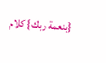{بنعمة ربك} كلام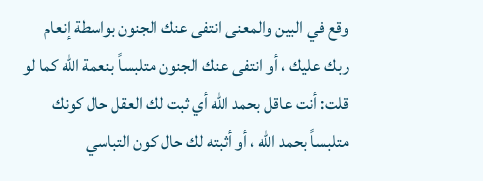وقع في البين والمعنى انتفى عنك الجنون بواسطة إنعام ربك عليك ، أو انتفى عنك الجنون متلبساً بنعمة الله كما لو قلت: أنت عاقل بحمد الله أي ثبت لك العقل حال كونك متلبساً بحمد الله ، أو أثبته لك حال كون التباسي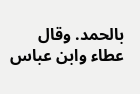بالحمد. وقال عطاء وابن عباس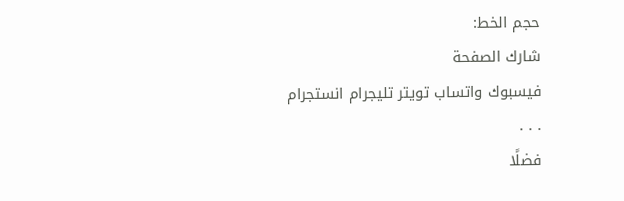حجم الخط:
شارك الصفحة
فيسبوك واتساب تويتر تليجرام انستجرام
. . .
فضلًا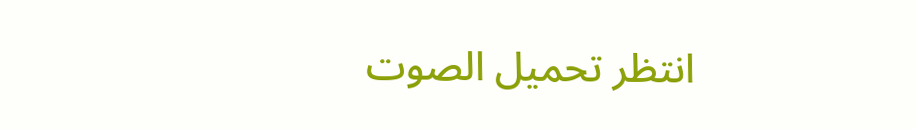انتظر تحميل الصوت